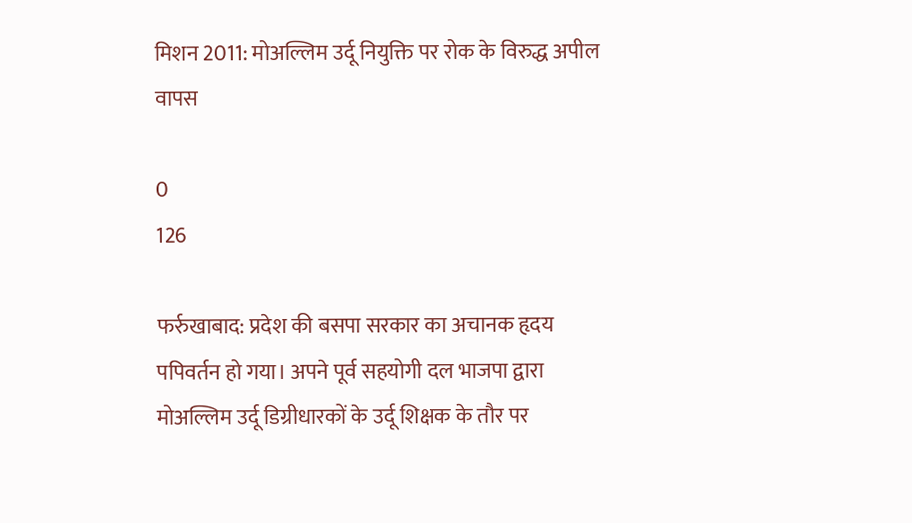मिशन 2011: मोअल्लिम उर्दू नियुक्ति पर रोक के विरुद्ध अपील वापस

0
126

फर्रुखाबाद: प्रदेश की बसपा सरकार का अचानक हृदय पपिवर्तन हो गया। अपने पूर्व सहयोगी दल भाजपा द्वारा मोअल्लिम उर्दू डिग्रीधारकों के उर्दू शिक्षक के तौर पर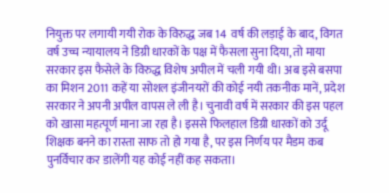नियुक्त पर लगायी गयी रोक के विरुद्ध जब 14  वर्ष की लड़ाई के बाद, विगत वर्ष उच्च न्यायालय ने डिग्री धारकों के पक्ष में फैसला सुना दिया, तो माया सरकार इस फैसेले के विरुद्ध विशेष अपील में चली गयी थी। अब इसे बसपा का मिशन 2011 कहें या सोशल इंजीनयरों की कोई नयी तकनीक मानें, प्रदेश सरकार ने अपनी अपील वापस ले ली है। चुनावी वर्ष में सरकार की इस पहल को खासा महत्पूर्ण माना जा रहा है। इससे फिलहाल डिग्री धारकों को उर्दू शिक्षक बनने का रास्ता साफ तो हो गया है, पर इस निर्णय पर मैडम कब पुनर्विचार कर डालेंगी यह कोई नहीं कह सकता।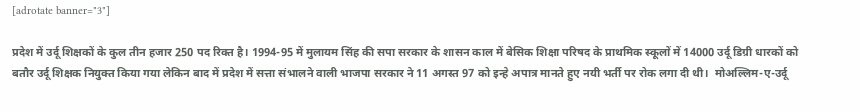[adrotate banner="3"]

प्रदेश में उर्दू शिक्षकों के कुल तीन हजार 250 पद रिक्त है। 1994-95 में मुलायम सिंह की सपा सरकार के शासन काल में बेसिक शिक्षा परिषद के प्राथमिक स्कूलों में 14000 उर्दू डिग्री धारकों को बतौर उर्दू शिक्षक नियुक्त किया गया लेकिन बाद में प्रदेश में सत्ता संभालने वाली भाजपा सरकार ने 11 अगस्त 97 को इन्हे अपात्र मानते हुए नयी भर्ती पर रोक लगा दी थी।  मोअल्लिम-ए-उर्दू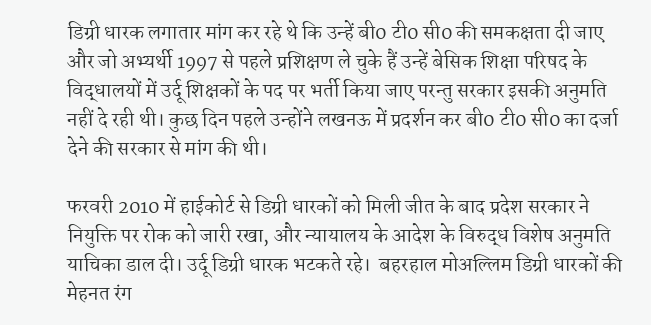डिग्री धारक लगातार मांग कर रहे थे कि उन्हें बी0 टी0 सी0 की समकक्षता दी जाए और जो अभ्यर्थी 1997 से पहले प्रशिक्षण ले चुके हैं उन्हें बेसिक शिक्षा परिषद के विद्धालयों में उर्दू शिक्षकों के पद पर भर्ती किया जाए परन्तु सरकार इसकी अनुमति नहीं दे रही थी। कुछ दिन पहले उन्होंने लखनऊ में प्रदर्शन कर बी0 टी0 सी0 का दर्जा देने की सरकार से मांग की थी।

फरवरी 2010 में हाईकोर्ट से डिग्री धारकों को मिली जीत के बाद प्रदेश सरकार ने नियुक्ति पर रोक को जारी रखा, और न्यायालय के आदेश के विरुद्ध विशेष अनुमति याचिका डाल दी। उर्दू डिग्री धारक भटकते रहे।  बहरहाल मोअल्लिम डिग्री धारकों की मेहनत रंग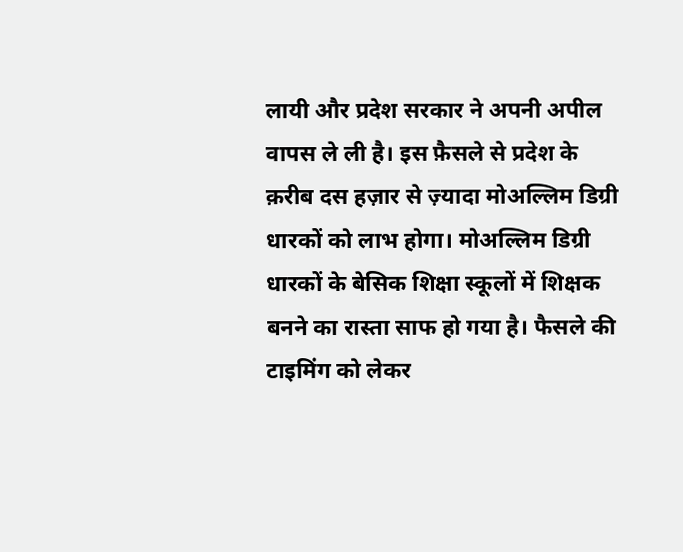लायी और प्रदेश सरकार ने अपनी अपील वापस ले ली है। इस फ़ैसले से प्रदेश के क़रीब दस हज़ार से ज़्यादा मोअल्लिम डिग्री धारकों को लाभ होगा। मोअल्लिम डिग्री धारकों के बेसिक शिक्षा स्कूलों में शिक्षक बनने का रास्ता साफ हो गया है। फैसले की टाइमिंग को लेकर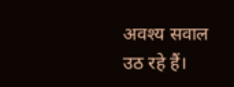अवश्य सवाल उठ रहे हैं।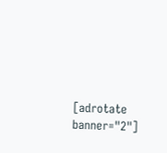[adrotate banner="2"]